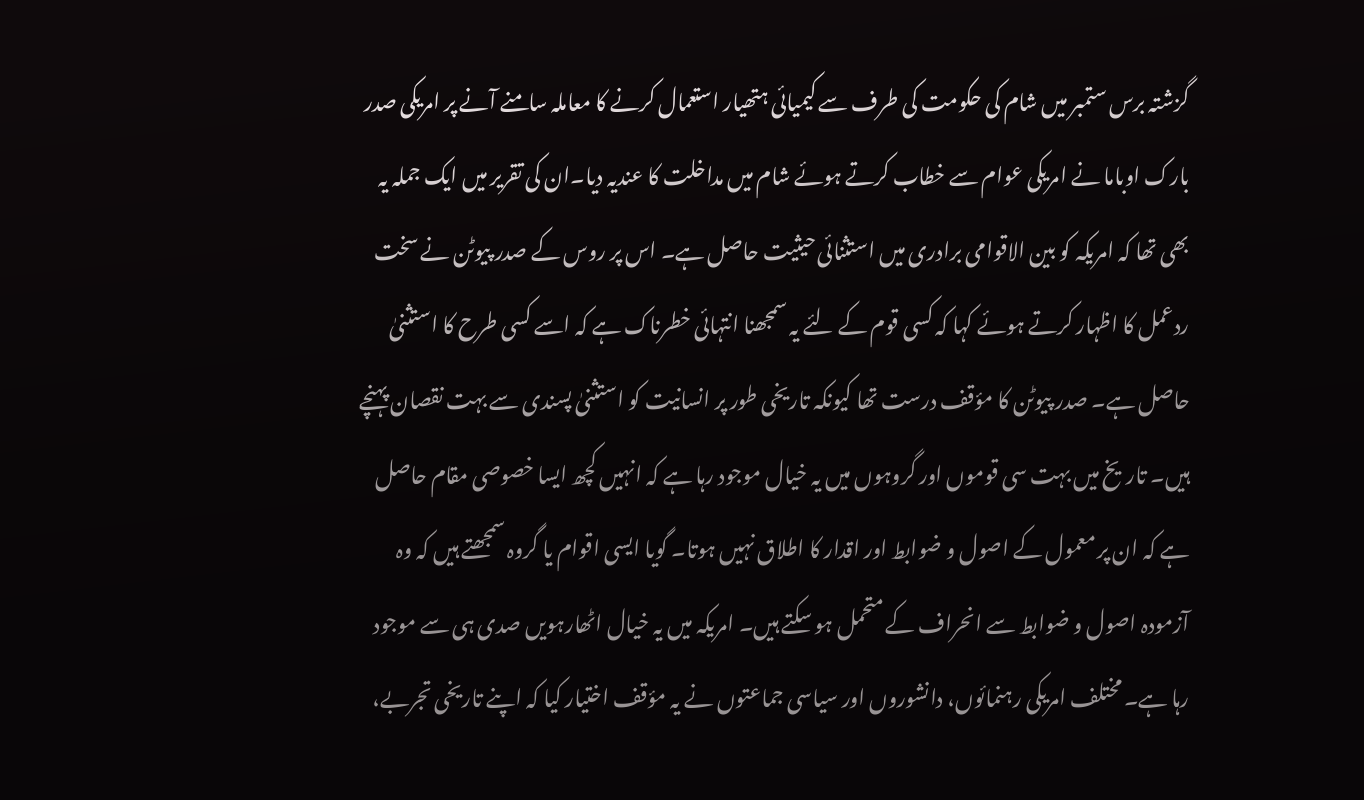گزشتہ برس ستمبر میں شام کی حکومت کی طرف سے کیمیائی ہتھیار استعمال کرنے کا معاملہ سامنے آنے پر امریکی صدر بارک اوباما نے امریکی عوام سے خطاب کرتے ہوئے شام میں مداخلت کا عندیہ دیا۔ان کی تقریر میں ایک جملہ یہ بھی تھا کہ امریکہ کو بین الاقوامی برادری میں استثنائی حیثیت حاصل ہے۔ اس پر روس کے صدر پیوٹن نے سخت ردعمل کا اظہار کرتے ہوئے کہا کہ کسی قوم کے لئے یہ سمجھنا انتہائی خطرناک ہے کہ اسے کسی طرح کا استثنیٰ حاصل ہے۔ صدر پیوٹن کا مؤقف درست تھا کیونکہ تاریخی طور پر انسانیت کو استثنیٰ پسندی سے بہت نقصان پہنچے ہیں۔ تاریخ میں بہت سی قوموں اور گروہوں میں یہ خیال موجود رہا ہے کہ انہیں کچھ ایسا خصوصی مقام حاصل ہے کہ ان پر معمول کے اصول و ضوابط اور اقدار کا اطلاق نہیں ہوتا۔ گویا ایسی اقوام یا گروہ سمجھتے ہیں کہ وہ آزمودہ اصول و ضوابط سے انحراف کے متحمل ہو سکتے ہیں۔ امریکہ میں یہ خیال اٹھارہویں صدی ہی سے موجود رہا ہے۔ مختلف امریکی رہنمائوں، دانشوروں اور سیاسی جماعتوں نے یہ مؤقف اختیار کیا کہ اپنے تاریخی تجربے،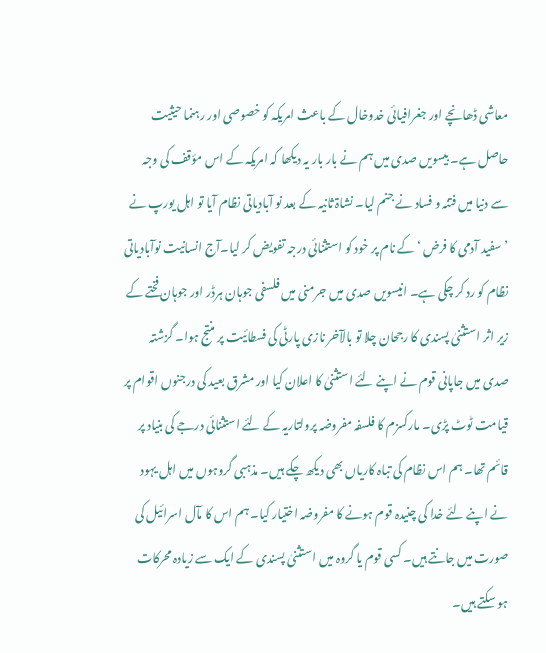معاشی ڈھانچے اور جغرافیائی خدوخال کے باعث امریکہ کو خصوصی اور رہنما حیثیت حاصل ہے۔ بیسویں صدی میں ہم نے بار بار یہ دیکھا کہ امریکہ کے اس مؤقف کی وجہ سے دنیا میں فتنہ و فساد نے جنم لیا۔ نشاۃ ثانیہ کے بعد نو آبادیاتی نظام آیا تو اہل یورپ نے ’سفید آدمی کا فرض ‘کے نام پر خود کو استثنائی درجہ تفویض کر لیا۔آج انسانیت نوآبادیاتی نظام کو رد کر چکی ہے۔ انیسویں صدی میں جرمنی میں فلسفی جوہان ہرڈر اور جوہان فختے کے زیر اثر استثنیٰ پسندی کا رجحان چلا تو بالآخر نازی پارٹی کی فسطائیت پر منتج ہوا۔ گزشتہ صدی میں جاپانی قوم نے اپنے لئے استثنیٰ کا اعلان کیا اور مشرق بعید کی درجنوں اقوام پر قیامت ٹوٹ پڑی۔ مارکسزم کا فلسفہ مفروضہ پرولتاریہ کے لئے استثنائی درجے کی بنیاد پر قائم تھا۔ ہم اس نظام کی تباہ کاریاں بھی دیکھ چکے ہیں۔ مذہبی گروہوں میں اہل یہود نے اپنے لئے خدا کی چنیدہ قوم ہونے کا مفروضہ اختیار کیا۔ ہم اس کا مآل اسرائیل کی صورت میں جانتے ہیں۔ کسی قوم یا گروہ میں استثنیٰ پسندی کے ایک سے زیادہ محرکات ہو سکتے ہیں۔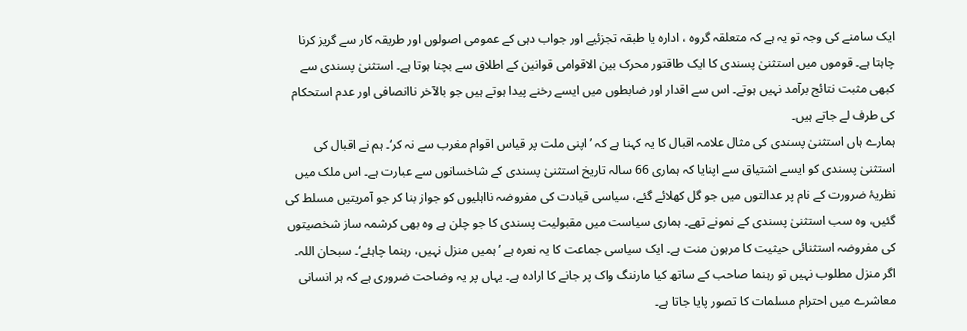ایک سامنے کی وجہ تو یہ ہے کہ متعلقہ گروہ ، ادارہ یا طبقہ تجزئیے اور جواب دہی کے عمومی اصولوں اور طریقہ کار سے گریز کرنا چاہتا ہے۔ قوموں میں استثنیٰ پسندی کا ایک طاقتور محرک بین الاقوامی قوانین کے اطلاق سے بچنا ہوتا ہے۔ استثنیٰ پسندی سے کبھی مثبت نتائج برآمد نہیں ہوتے۔ اس سے اقدار اور ضابطوں میں ایسے رخنے پیدا ہوتے ہیں جو بالآخر ناانصافی اور عدم استحکام کی طرف لے جاتے ہیں۔
ہمارے ہاں استثنیٰ پسندی کی مثال علامہ اقبال کا یہ کہنا ہے کہ ’اپنی ملت پر قیاس اقوام مغرب سے نہ کر‘۔ ہم نے اقبال کی استثنیٰ پسندی کو ایسے اشتیاق سے اپنایا کہ ہماری 66 سالہ تاریخ استثنیٰ پسندی کے شاخسانوں سے عبارت ہے۔ اس ملک میں نظریۂ ضرورت کے نام پر عدالتوں میں جو گل کھلائے گئے، سیاسی قیادت کی مفروضہ نااہلیوں کو جواز بنا کر جو آمریتیں مسلط کی گئیں، وہ سب استثنیٰ پسندی کے نمونے تھے۔ ہماری سیاست میں مقبولیت پسندی کا جو چلن ہے وہ بھی کرشمہ ساز شخصیتوں کی مفروضہ استثنائی حیثیت کا مرہون منت ہے۔ ایک سیاسی جماعت کا یہ نعرہ ہے ’ہمیں منزل نہیں، رہنما چاہئے‘۔ سبحان اللہ۔ اگر منزل مطلوب نہیں تو رہنما صاحب کے ساتھ کیا مارننگ واک پر جانے کا ارادہ ہے۔ یہاں پر یہ وضاحت ضروری ہے کہ ہر انسانی معاشرے میں احترام مسلمات کا تصور پایا جاتا ہے۔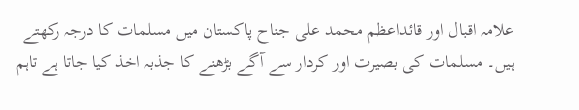علامہ اقبال اور قائداعظم محمد علی جناح پاکستان میں مسلمات کا درجہ رکھتے ہیں۔ مسلمات کی بصیرت اور کردار سے آگے بڑھنے کا جذبہ اخذ کیا جاتا ہے تاہم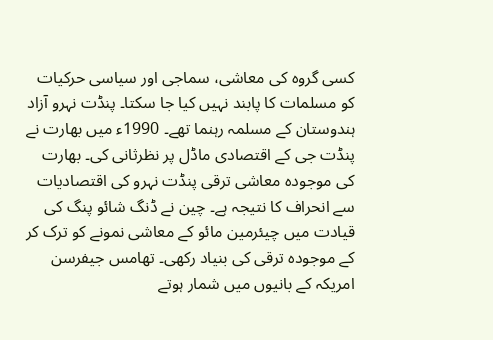کسی گروہ کی معاشی، سماجی اور سیاسی حرکیات کو مسلمات کا پابند نہیں کیا جا سکتا۔ پنڈت نہرو آزاد ہندوستان کے مسلمہ رہنما تھے۔ 1990ء میں بھارت نے پنڈت جی کے اقتصادی ماڈل پر نظرثانی کی۔ بھارت کی موجودہ معاشی ترقی پنڈت نہرو کی اقتصادیات سے انحراف کا نتیجہ ہے۔ چین نے ڈنگ شائو پنگ کی قیادت میں چیئرمین مائو کے معاشی نمونے کو ترک کر کے موجودہ ترقی کی بنیاد رکھی۔ تھامس جیفرسن امریکہ کے بانیوں میں شمار ہوتے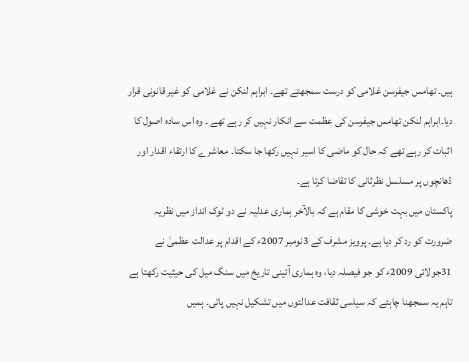ہیں۔ تھامس جیفرسن غلامی کو درست سمجھتے تھے۔ ابراہم لنکن نے غلامی کو غیر قانونی قرار دیا۔ابراہم لنکن تھامس جیفرسن کی عظمت سے انکار نہیں کر رہے تھے ۔ وہ اس سادہ اصول کا اثبات کر رہے تھے کہ حال کو ماضی کا اسیر نہیں رکھا جا سکتا۔ معاشرے کا ارتقاء اقدار اور ڈھانچوں پر مسلسل نظرثانی کا تقاضا کرتا ہے۔
پاکستان میں بہت خوشی کا مقام ہے کہ بالآخر ہماری عدلیہ نے دو ٹوک انداز میں نظریہ ضرورت کو رد کر دیا ہے۔ پرویز مشرف کے 3نومبر 2007ء کے اقدام پر عدالت عظمیٰ نے 31جولائی 2009ء کو جو فیصلہ دیا، وہ ہماری آئینی تاریخ میں سنگ میل کی حیثیت رکھتا ہے تاہم یہ سمجھنا چاہئے کہ سیاسی ثقافت عدالتوں میں تشکیل نہیں پاتی۔ ہمیں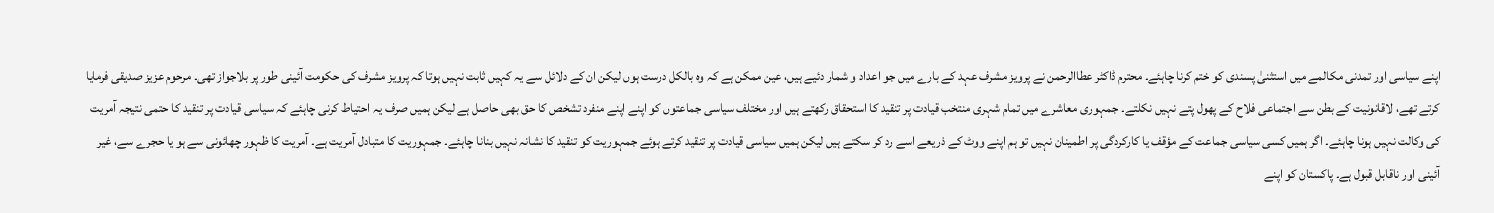اپنے سیاسی اور تمدنی مکالمے میں استثنیٰ پسندی کو ختم کرنا چاہئے۔ محترم ڈاکٹر عطاالرحمن نے پرویز مشرف عہد کے بارے میں جو اعداد و شمار دئیے ہیں، عین ممکن ہے کہ وہ بالکل درست ہوں لیکن ان کے دلائل سے یہ کہیں ثابت نہیں ہوتا کہ پرویز مشرف کی حکومت آئینی طور پر بلاجواز تھی۔ مرحوم عزیز صدیقی فرمایا کرتے تھے، لاقانونیت کے بطن سے اجتماعی فلاح کے پھول پتے نہیں نکلتے۔ جمہوری معاشرے میں تمام شہری منتخب قیادت پر تنقید کا استحقاق رکھتے ہیں اور مختلف سیاسی جماعتوں کو اپنے اپنے منفرد تشخص کا حق بھی حاصل ہے لیکن ہمیں صرف یہ احتیاط کرنی چاہئے کہ سیاسی قیادت پر تنقید کا حتمی نتیجہ آمریت کی وکالت نہیں ہونا چاہئے۔ اگر ہمیں کسی سیاسی جماعت کے مؤقف یا کارکردگی پر اطمینان نہیں تو ہم اپنے ووٹ کے ذریعے اسے رد کر سکتے ہیں لیکن ہمیں سیاسی قیادت پر تنقید کرتے ہوئے جمہوریت کو تنقید کا نشانہ نہیں بنانا چاہئے۔ جمہوریت کا متبادل آمریت ہے۔ آمریت کا ظہور چھائونی سے ہو یا حجرے سے، غیر آئینی اور ناقابل قبول ہے۔ پاکستان کو اپنے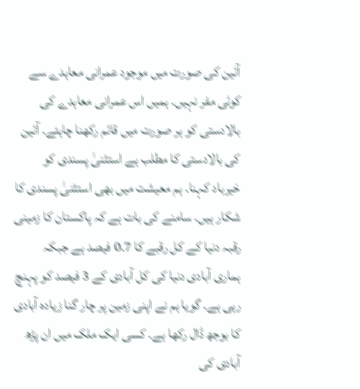آئین کی صورت میں موجود عمرانی معاہدے سے کوئی مفر نہیں۔ ہمیں اس عمرانی معاہدے کی بالادستی کو ہر صورت میں قائم رکھنا چاہئے۔ آئین کی بالادستی کا مطلب ہے استثنیٰ پسندی کو خیرباد کہنا۔ ہم معیشت میں بھی استثنیٰ پسندی کا شکار ہیں۔ سامنے کی بات ہے کہ پاکستان کا زمینی رقبہ دنیا کے کل رقبے کا 0.7 فیصد ہے جبکہ ہماری آبادی دنیا کی کل آبادی کے 3 فیصد کو پہنچ رہی ہے۔ گویا ہم نے اپنی زمین پر چار گنا زیادہ آبادی کا بوجھ ڈال رکھا ہے۔ کسی ایک ملک میں ان پڑھ آبادی کی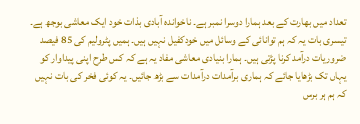تعداد میں بھارت کے بعد ہمارا دوسرا نمبر ہے۔ ناخواندہ آبادی بذات خود ایک معاشی بوجھ ہے۔ تیسری بات یہ کہ ہم توانائی کے وسائل میں خودکفیل نہیں ہیں۔ ہمیں پٹرولیم کی 85 فیصد ضروریات درآمد کرنا پڑتی ہیں۔ ہمارا بنیادی معاشی مفاد یہ ہے کہ کس طرح اپنی پیداوار کو یہاں تک بڑھایا جائے کہ ہماری برآمدات درآمدات سے بڑھ جائیں۔ یہ کوئی فخر کی بات نہیں کہ ہم ہر برس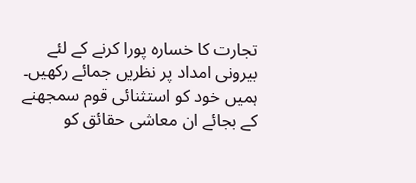تجارت کا خسارہ پورا کرنے کے لئے بیرونی امداد پر نظریں جمائے رکھیں۔ ہمیں خود کو استثنائی قوم سمجھنے کے بجائے ان معاشی حقائق کو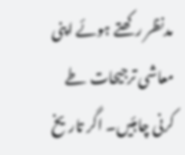مدنظر رکھتے ہوئے اپنی معاشی ترجیحات طے کرنی چاہئیں۔ اگر تاریخ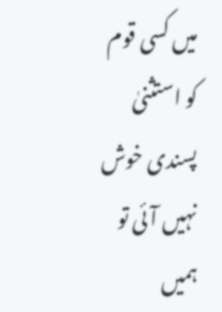میں کسی قوم کو استثنیٰ پسندی خوش نہیں آئی تو ہمیں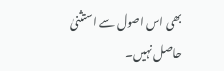بھی اس اصول سے استثنیٰ حاصل نہیں۔